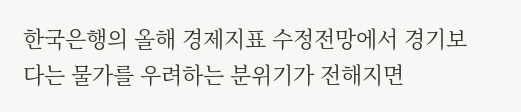한국은행의 올해 경제지표 수정전망에서 경기보다는 물가를 우려하는 분위기가 전해지면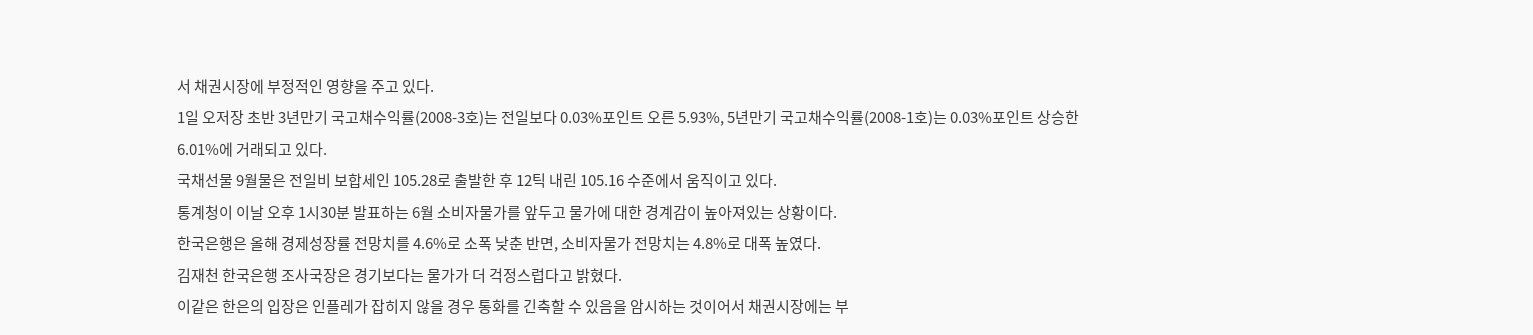서 채권시장에 부정적인 영향을 주고 있다.
1일 오저장 초반 3년만기 국고채수익률(2008-3호)는 전일보다 0.03%포인트 오른 5.93%, 5년만기 국고채수익률(2008-1호)는 0.03%포인트 상승한 6.01%에 거래되고 있다.
국채선물 9월물은 전일비 보합세인 105.28로 출발한 후 12틱 내린 105.16 수준에서 움직이고 있다.
통계청이 이날 오후 1시30분 발표하는 6월 소비자물가를 앞두고 물가에 대한 경계감이 높아져있는 상황이다.
한국은행은 올해 경제성장률 전망치를 4.6%로 소폭 낮춘 반면, 소비자물가 전망치는 4.8%로 대폭 높였다.
김재천 한국은행 조사국장은 경기보다는 물가가 더 걱정스럽다고 밝혔다.
이같은 한은의 입장은 인플레가 잡히지 않을 경우 통화를 긴축할 수 있음을 암시하는 것이어서 채권시장에는 부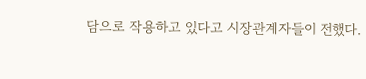담으로 작용하고 있다고 시장관계자들이 전했다.